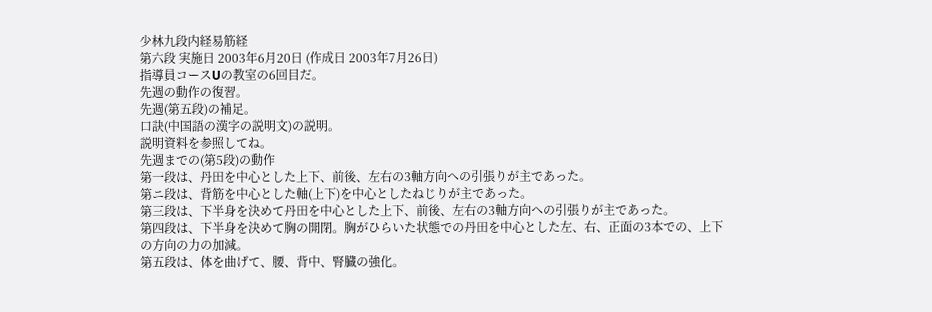少林九段内経易筋経
第六段 実施日 2003年6月20日 (作成日 2003年7月26日)
指導員コースUの教室の6回目だ。
先週の動作の復習。
先週(第五段)の補足。
口訣(中国語の漢字の説明文)の説明。
説明資料を参照してね。
先週までの(第5段)の動作
第一段は、丹田を中心とした上下、前後、左右の3軸方向への引張りが主であった。
第ニ段は、背筋を中心とした軸(上下)を中心としたねじりが主であった。
第三段は、下半身を決めて丹田を中心とした上下、前後、左右の3軸方向への引張りが主であった。
第四段は、下半身を決めて胸の開閉。胸がひらいた状態での丹田を中心とした左、右、正面の3本での、上下の方向の力の加減。
第五段は、体を曲げて、腰、背中、腎臓の強化。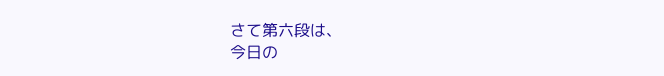さて第六段は、
今日の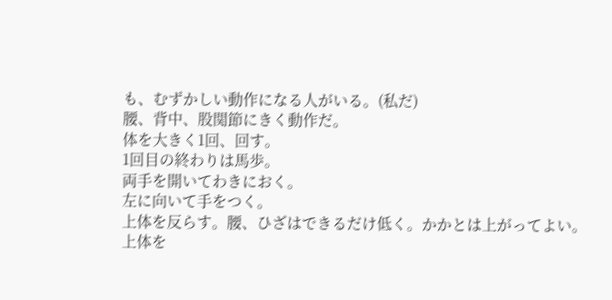も、むずかしい動作になる人がいる。(私だ)
腰、背中、股関節にきく動作だ。
体を大きく1回、回す。
1回目の終わりは馬歩。
両手を開いてわきにおく。
左に向いて手をつく。
上体を反らす。腰、ひざはできるだけ低く。かかとは上がってよい。
上体を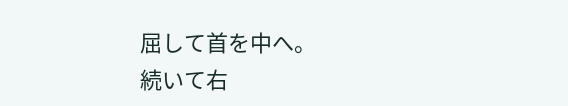屈して首を中へ。
続いて右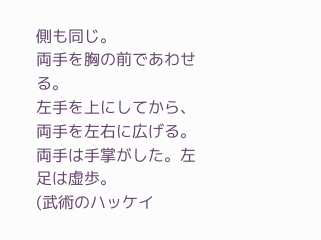側も同じ。
両手を胸の前であわせる。
左手を上にしてから、両手を左右に広げる。両手は手掌がした。左足は虚歩。
(武術のハッケイ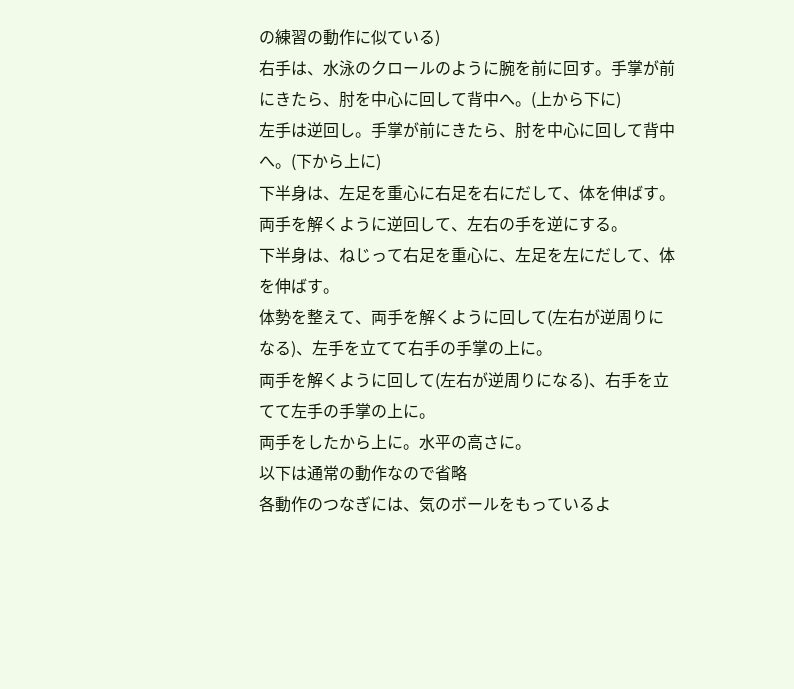の練習の動作に似ている)
右手は、水泳のクロールのように腕を前に回す。手掌が前にきたら、肘を中心に回して背中へ。(上から下に)
左手は逆回し。手掌が前にきたら、肘を中心に回して背中へ。(下から上に)
下半身は、左足を重心に右足を右にだして、体を伸ばす。
両手を解くように逆回して、左右の手を逆にする。
下半身は、ねじって右足を重心に、左足を左にだして、体を伸ばす。
体勢を整えて、両手を解くように回して(左右が逆周りになる)、左手を立てて右手の手掌の上に。
両手を解くように回して(左右が逆周りになる)、右手を立てて左手の手掌の上に。
両手をしたから上に。水平の高さに。
以下は通常の動作なので省略
各動作のつなぎには、気のボールをもっているよ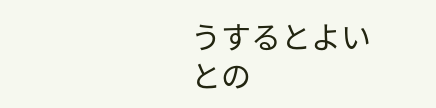うするとよいとの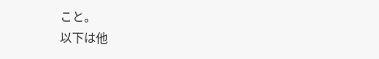こと。
以下は他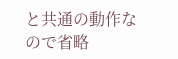と共通の動作なので省略